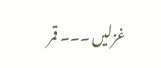غزلیں ۔۔۔ قمر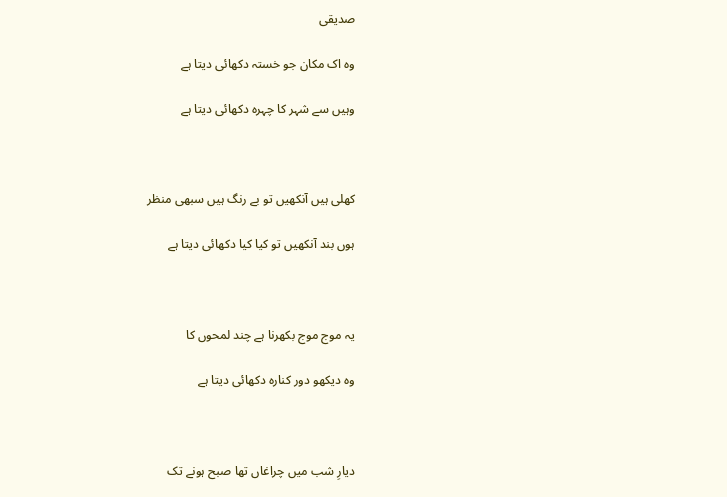صدیقی

وہ اک مکان جو خستہ دکھائی دیتا ہے

وہیں سے شہر کا چہرہ دکھائی دیتا ہے



کھلی ہیں آنکھیں تو بے رنگ ہیں سبھی منظر

ہوں بند آنکھیں تو کیا کیا دکھائی دیتا ہے



یہ موج موج بکھرنا ہے چند لمحوں کا

وہ دیکھو دور کنارہ دکھائی دیتا ہے



دیارِ شب میں چراغاں تھا صبح ہونے تک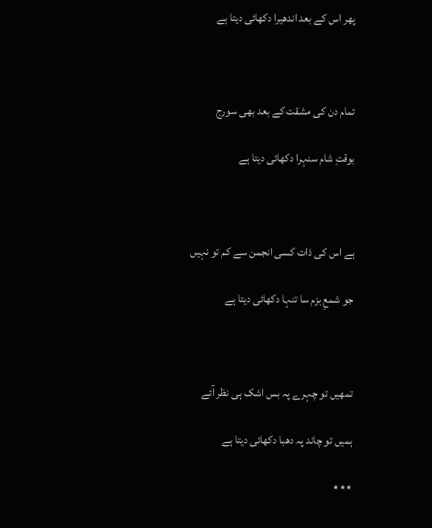پھر اس کے بعد اندھیرا دکھائی دیتا ہے



تمام دن کی مشقت کے بعد بھی سورج

بوقتِ شام سنہرا دکھائی دیتا ہے



ہے اس کی ذات کسی انجمن سے کم تو نہیں

جو شمعِ بزم سا تنہا دکھائی دیتا ہے



تمھیں تو چہرے پہ بس اشک ہی نظر آئے

ہمیں تو چاند پہ دھبا دکھائی دیتا ہے

٭٭٭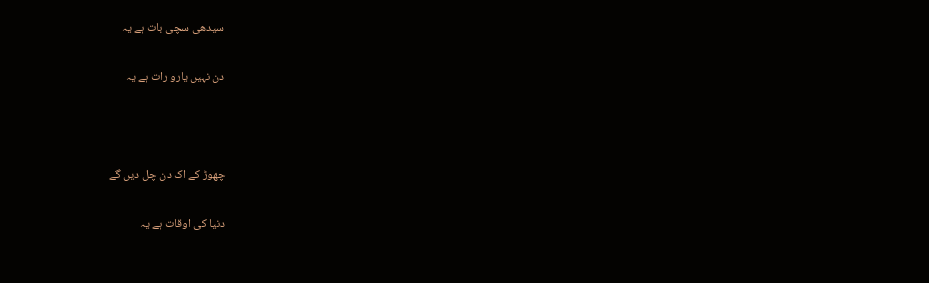سیدھی سچی بات ہے یہ

دن نہیں یارو رات ہے یہ



چھوڑ کے اک دن چل دیں گے

دنیا کی اوقات ہے یہ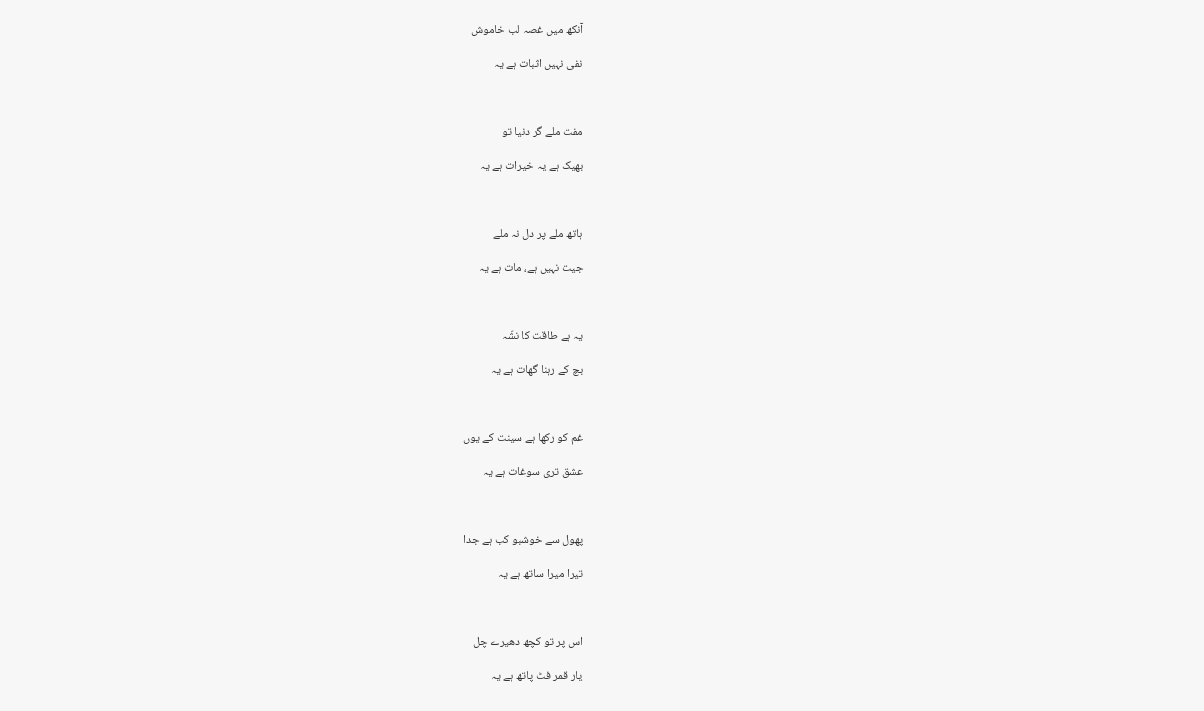آنکھ میں غصہ لب خاموش

نفی نہیں اثبات ہے یہ



مفت ملے گر دنیا تو

بھیک ہے یہ خیرات ہے یہ



ہاتھ ملے پر دل نہ ملے

جیت نہیں ہے، مات ہے یہ



یہ ہے طاقت کا نشّہ

بچ کے رہنا گھات ہے یہ



غم کو رکھا ہے سینت کے یوں

عشق تری سوغات ہے یہ



پھول سے خوشبو کب ہے جدا

تیرا میرا ساتھ ہے یہ



اس پر تو کچھ دھیرے چل

یار قمر فٹ پاتھ ہے یہ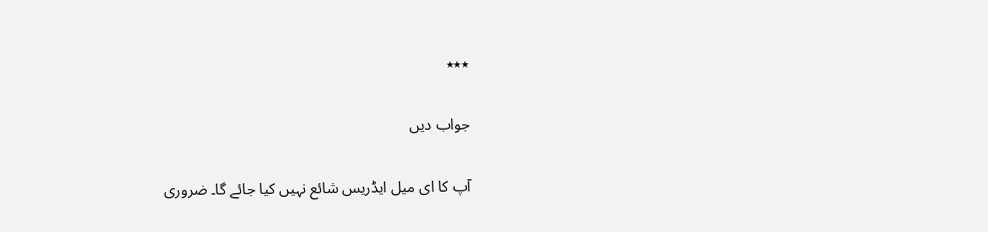٭٭٭

جواب دیں

آپ کا ای میل ایڈریس شائع نہیں کیا جائے گا۔ ضروری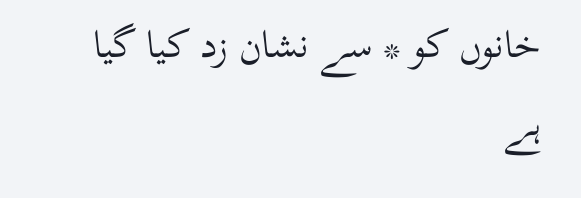خانوں کو * سے نشان زد کیا گیا ہے